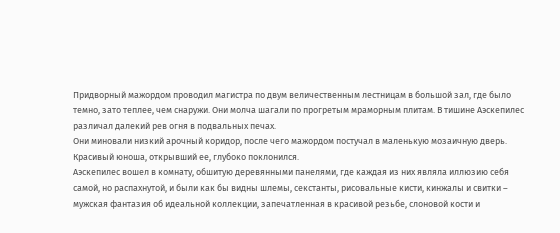Придворный мажордом проводил магистра по двум величественным лестницам в большой зал, где было темно, зато теплее, чем снаружи. Они молча шагали по прогретым мраморным плитам. В тишине Аэскепилес различал далекий рев огня в подвальных печах.
Они миновали низкий арочный коридор, после чего мажордом постучал в маленькую мозаичную дверь. Красивый юноша, открывший ее, глубоко поклонился.
Аэскепилес вошел в комнату, обшитую деревянными панелями, где каждая из них являла иллюзию себя самой, но распахнутой, и были как бы видны шлемы, секстанты, рисовальные кисти, кинжалы и свитки – мужская фантазия об идеальной коллекции, запечатленная в красивой резьбе, слоновой кости и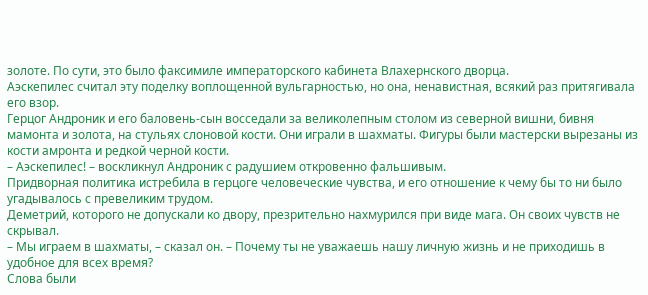золоте. По сути, это было факсимиле императорского кабинета Влахернского дворца.
Аэскепилес считал эту поделку воплощенной вульгарностью, но она, ненавистная, всякий раз притягивала его взор.
Герцог Андроник и его баловень-сын восседали за великолепным столом из северной вишни, бивня мамонта и золота, на стульях слоновой кости. Они играли в шахматы. Фигуры были мастерски вырезаны из кости амронта и редкой черной кости.
– Аэскепилес! – воскликнул Андроник с радушием откровенно фальшивым.
Придворная политика истребила в герцоге человеческие чувства, и его отношение к чему бы то ни было угадывалось с превеликим трудом.
Деметрий, которого не допускали ко двору, презрительно нахмурился при виде мага. Он своих чувств не скрывал.
– Мы играем в шахматы, – сказал он. – Почему ты не уважаешь нашу личную жизнь и не приходишь в удобное для всех время?
Слова были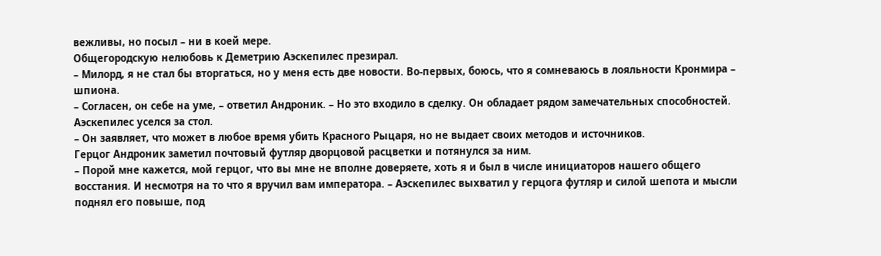вежливы, но посыл – ни в коей мере.
Общегородскую нелюбовь к Деметрию Аэскепилес презирал.
– Милорд, я не стал бы вторгаться, но у меня есть две новости. Во-первых, боюсь, что я сомневаюсь в лояльности Кронмира – шпиона.
– Согласен, он себе на уме, – ответил Андроник. – Но это входило в сделку. Он обладает рядом замечательных способностей.
Аэскепилес уселся за стол.
– Он заявляет, что может в любое время убить Красного Рыцаря, но не выдает своих методов и источников.
Герцог Андроник заметил почтовый футляр дворцовой расцветки и потянулся за ним.
– Порой мне кажется, мой герцог, что вы мне не вполне доверяете, хоть я и был в числе инициаторов нашего общего восстания. И несмотря на то что я вручил вам императора. – Аэскепилес выхватил у герцога футляр и силой шепота и мысли поднял его повыше, под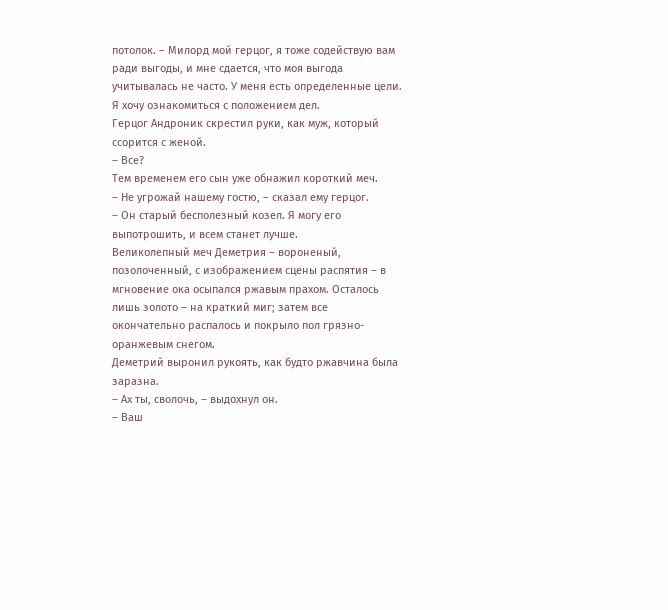потолок. – Милорд мой герцог, я тоже содействую вам ради выгоды, и мне сдается, что моя выгода учитывалась не часто. У меня есть определенные цели. Я хочу ознакомиться с положением дел.
Герцог Андроник скрестил руки, как муж, который ссорится с женой.
– Все?
Тем временем его сын уже обнажил короткий меч.
– Не угрожай нашему гостю, – сказал ему герцог.
– Он старый бесполезный козел. Я могу его выпотрошить, и всем станет лучше.
Великолепный меч Деметрия – вороненый, позолоченный, с изображением сцены распятия – в мгновение ока осыпался ржавым прахом. Осталось лишь золото – на краткий миг; затем все окончательно распалось и покрыло пол грязно-оранжевым снегом.
Деметрий выронил рукоять, как будто ржавчина была заразна.
– Ах ты, сволочь, – выдохнул он.
– Ваш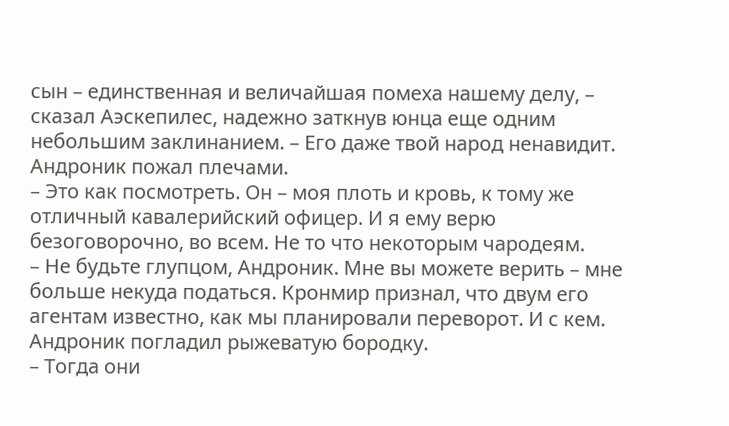сын – единственная и величайшая помеха нашему делу, – сказал Аэскепилес, надежно заткнув юнца еще одним небольшим заклинанием. – Его даже твой народ ненавидит.
Андроник пожал плечами.
– Это как посмотреть. Он – моя плоть и кровь, к тому же отличный кавалерийский офицер. И я ему верю безоговорочно, во всем. Не то что некоторым чародеям.
– Не будьте глупцом, Андроник. Мне вы можете верить – мне больше некуда податься. Кронмир признал, что двум его агентам известно, как мы планировали переворот. И с кем.
Андроник погладил рыжеватую бородку.
– Тогда они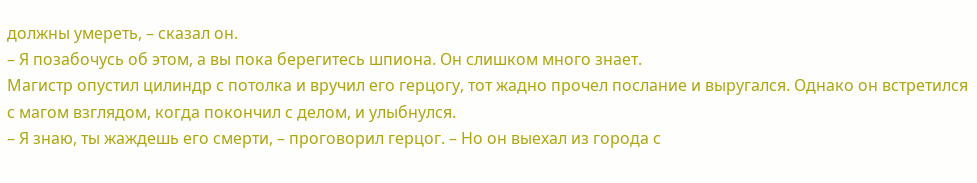должны умереть, – сказал он.
– Я позабочусь об этом, а вы пока берегитесь шпиона. Он слишком много знает.
Магистр опустил цилиндр с потолка и вручил его герцогу, тот жадно прочел послание и выругался. Однако он встретился с магом взглядом, когда покончил с делом, и улыбнулся.
– Я знаю, ты жаждешь его смерти, – проговорил герцог. – Но он выехал из города с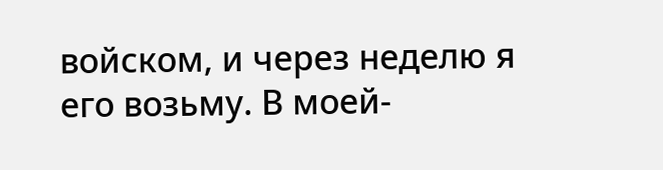войском, и через неделю я его возьму. В моей-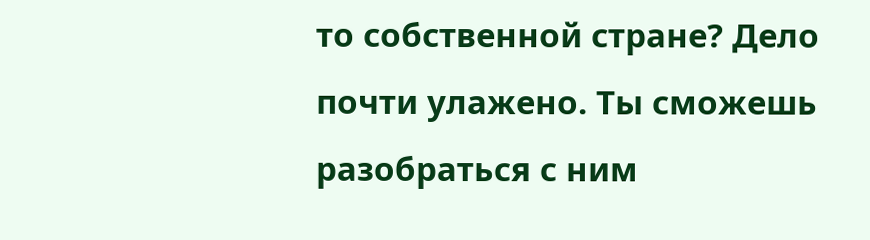то собственной стране? Дело почти улажено. Ты сможешь разобраться с ним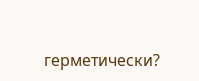герметически?